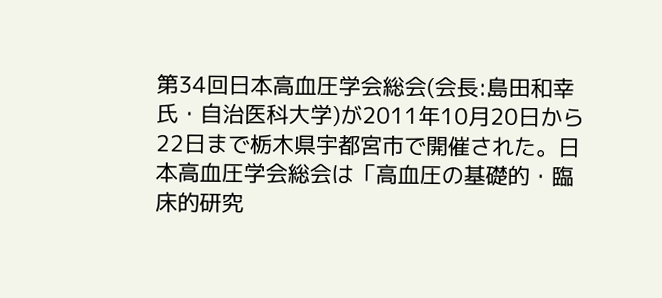第34回日本高血圧学会総会(会長:島田和幸氏・自治医科大学)が2011年10月20日から22日まで栃木県宇都宮市で開催された。日本高血圧学会総会は「高血圧の基礎的・臨床的研究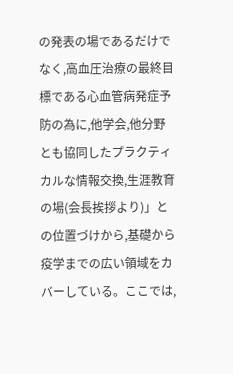の発表の場であるだけでなく,高血圧治療の最終目標である心血管病発症予防の為に,他学会,他分野とも協同したプラクティカルな情報交換,生涯教育の場(会長挨拶より)」との位置づけから,基礎から疫学までの広い領域をカバーしている。ここでは,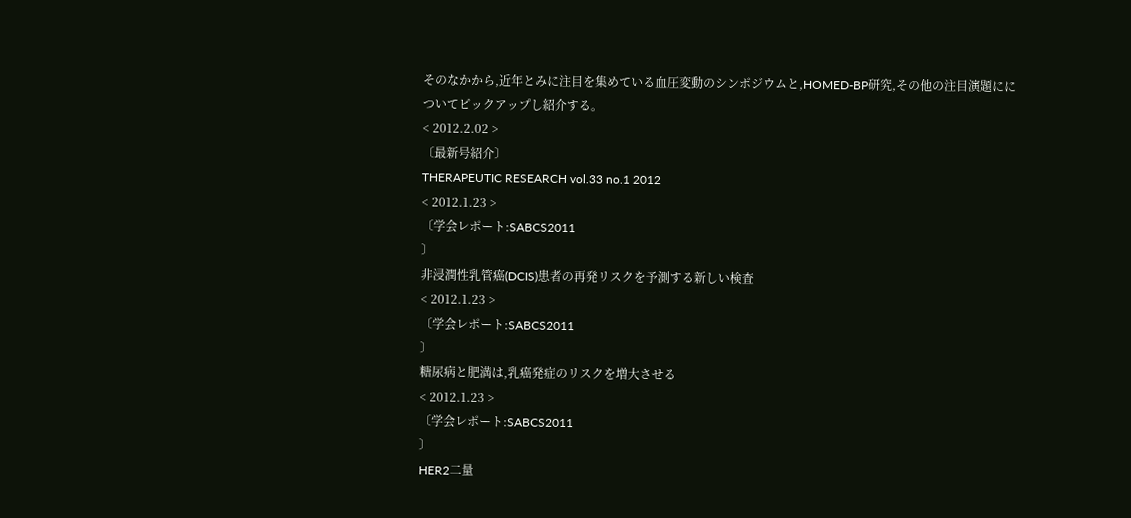そのなかから,近年とみに注目を集めている血圧変動のシンポジウムと,HOMED-BP研究,その他の注目演題にについてピックアップし紹介する。
< 2012.2.02 >
〔最新号紹介〕
THERAPEUTIC RESEARCH vol.33 no.1 2012
< 2012.1.23 >
〔学会レポート:SABCS2011
〕
非浸潤性乳管癌(DCIS)患者の再発リスクを予測する新しい検査
< 2012.1.23 >
〔学会レポート:SABCS2011
〕
糖尿病と肥満は,乳癌発症のリスクを増大させる
< 2012.1.23 >
〔学会レポート:SABCS2011
〕
HER2二量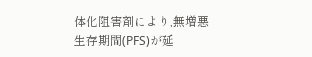体化阻害剤により,無増悪生存期間(PFS)が延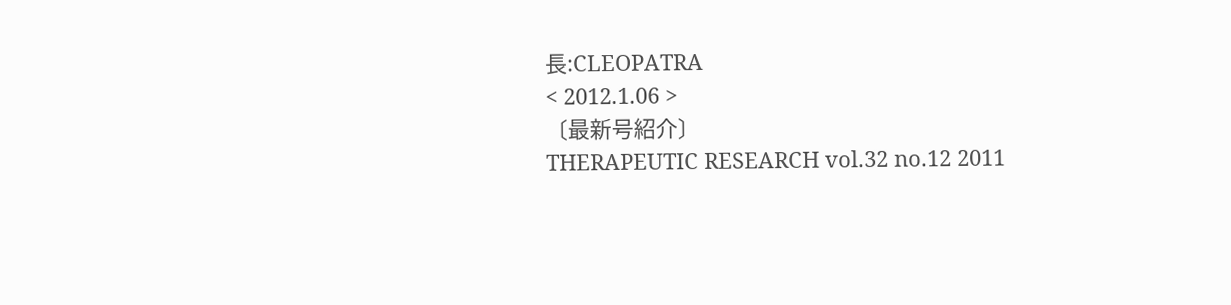長:CLEOPATRA
< 2012.1.06 >
〔最新号紹介〕
THERAPEUTIC RESEARCH vol.32 no.12 2011